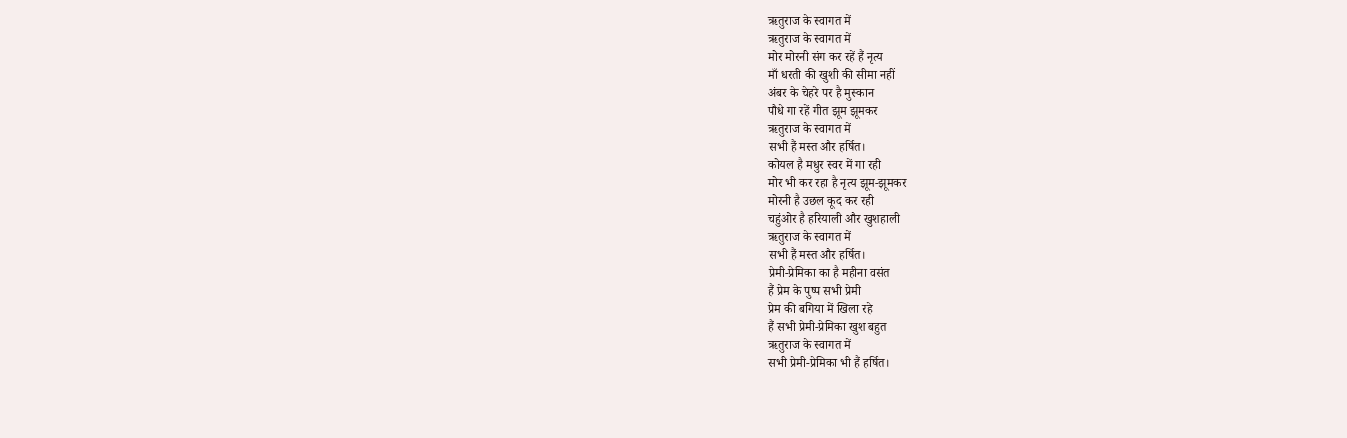ऋतुराज के स्वागत में
ऋतुराज के स्वागत में
मोर मोरनी संग कर रहें हैं नृत्य
माँ धरती की खुशी की सीमा नहीं
अंबर के चेहरे पर है मुस्कान
पौधे गा रहें गीत झूम झूमकर
ऋतुराज के स्वागत में
सभी हैं मस्त और हर्षित।
कोयल है मधुर स्वर में गा रही
मोर भी कर रहा है नृत्य झूम-झूमकर
मोरनी है उछल कूद कर रही
चहुंओर है हरियाली और खुशहाली
ऋतुराज के स्वागत में
सभी हैं मस्त और हर्षित।
प्रेमी-प्रेमिका का है महीना वसंत
हैं प्रेम के पुष्प सभी प्रेमी
प्रेम की बगिया में खिला रहे
हैं सभी प्रेमी-प्रेमिका खुश बहुत
ऋतुराज के स्वागत में
सभी प्रेमी-प्रेमिका भी हैं हर्षित।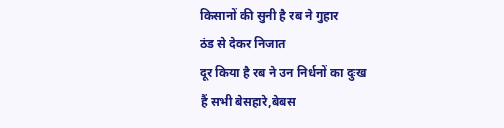किसानों की सुनी है रब ने गुहार
ठंड से देकर निजात
दूर किया है रब ने उन निर्धनों का दुःख
हैं सभी बेसहारे,बेबस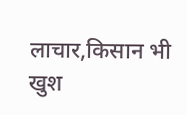लाचार,किसान भी खुश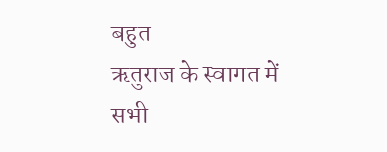बहुत
ऋतुराज के स्वागत में
सभी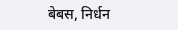बेबस, निर्धन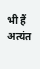भी हैं अत्यंत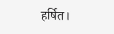हर्षित।